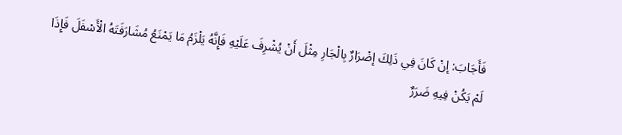فَأَجَابَ: إنْ كَانَ فِي ذَلِكَ إضْرَارٌ بِالْجَارِ مِثْلَ أَنْ يُشْرِفَ عَلَيْهِ فَإِنَّهُ يَلْزَمُ مَا يَمْنَعُ مُشَارَفَتَهُ الْأَسْفَلَ فَإِذَا لَمْ يَكُنْ فِيهِ ضَرَرٌ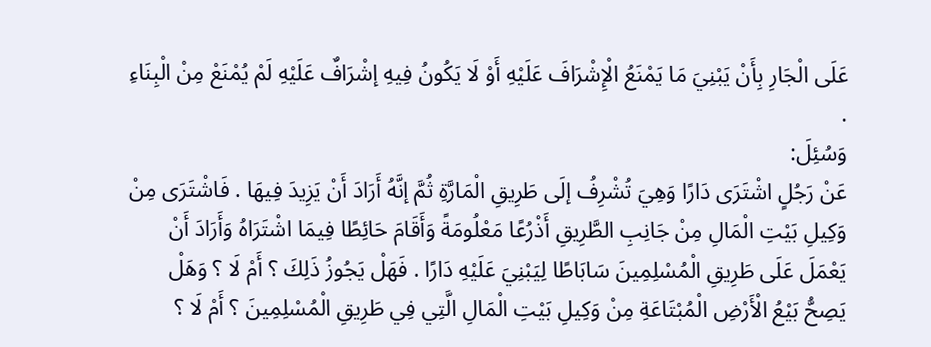عَلَى الْجَارِ بِأَنْ يَبْنِيَ مَا يَمْنَعُ الْإِشْرَافَ عَلَيْهِ أَوْ لَا يَكُونُ فِيهِ إشْرَافٌ عَلَيْهِ لَمْ يُمْنَعْ مِنْ الْبِنَاءِ .
وَسُئِلَ:
عَنْ رَجُلٍ اشْتَرَى دَارًا وَهِيَ تُشْرِفُ إلَى طَرِيقِ الْمَارَّةِ ثُمَّ إنَّهُ أَرَادَ أَنْ يَزِيدَ فِيهَا . فَاشْتَرَى مِنْ وَكِيلِ بَيْتِ الْمَالِ مِنْ جَانِبِ الطَّرِيقِ أَذْرُعًا مَعْلُومَةً وَأَقَامَ حَائِطًا فِيمَا اشْتَرَاهُ وَأَرَادَ أَنْ يَعْمَلَ عَلَى طَرِيقِ الْمُسْلِمِينَ سَابَاطًا لِيَبْنِيَ عَلَيْهِ دَارًا . فَهَلْ يَجُوزُ ذَلِكَ ؟ أَمْ لَا ؟ وَهَلْ يَصِحُّ بَيْعُ الْأَرْضِ الْمُبْتَاعَةِ مِنْ وَكِيلِ بَيْتِ الْمَالِ الَّتِي فِي طَرِيقِ الْمُسْلِمِينَ ؟ أَمْ لَا ؟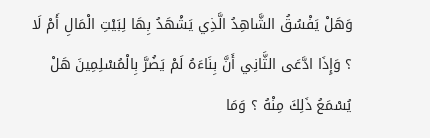وَهَلْ يَفْسُقُ الشَّاهِدُ الَّذِي يَشْهَدُ بِهَا لِبَيْتِ الْمَالِ أَمْ لَا ؟ وَإِذَا ادَّعَى الثَّانِي أَنَّ بِنَاءَهُ لَمْ يَضُرَّ بِالْمُسْلِمِينَ هَلْ يُسْمَعُ ذَلِكَ مِنْهُ ؟ وَمَا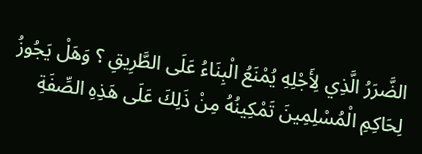الضَّرَرُ الَّذِي لِأَجْلِهِ يُمْنَعُ الْبِنَاءُ عَلَى الطَّرِيقِ ؟ وَهَلْ يَجُوزُ لِحَاكِمِ الْمُسْلِمِينَ تَمْكِينُهُ مِنْ ذَلِكَ عَلَى هَذِهِ الصِّفَةِ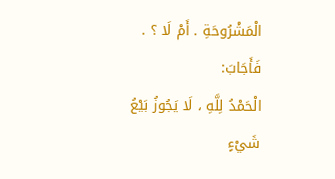الْمَشْرُوحَةِ . أَمْ لَا ؟ .
فَأَجَابَ:
الْحَمْدُ لِلَّهِ ، لَا يَجُوزُ بَيْعُ شَيْءٍ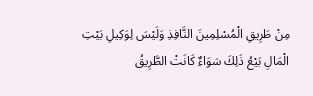مِنْ طَرِيقِ الْمُسْلِمِينَ النَّافِذِ وَلَيْسَ لِوَكِيلِ بَيْتِ الْمَالِ بَيْعُ ذَلِكَ سَوَاءٌ كَانَتْ الطَّرِيقُ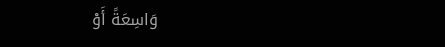وَاسِعَةً أَوْ